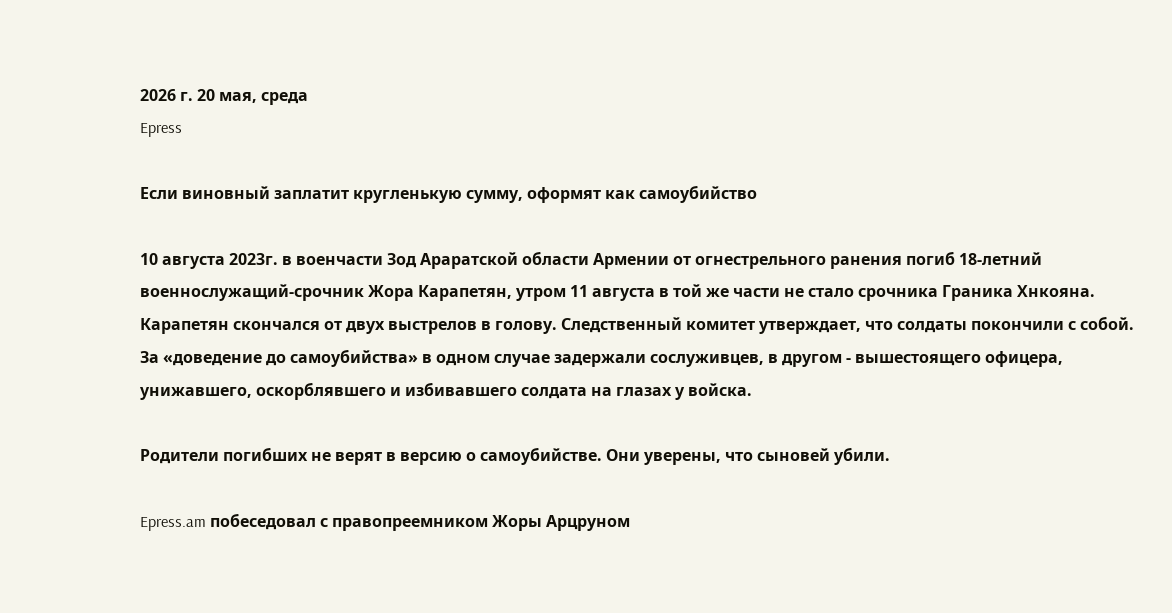2026 г. 20 мая, среда
Epress

Если виновный заплатит кругленькую сумму, оформят как самоубийство

10 августа 2023г. в военчасти Зод Араратской области Армении от огнестрельного ранения погиб 18-летний военнослужащий-срочник Жора Карапетян, утром 11 августа в той же части не стало срочника Граника Хнкояна. Карапетян скончался от двух выстрелов в голову. Следственный комитет утверждает, что солдаты покончили с собой. За «доведение до самоубийства» в одном случае задержали сослуживцев, в другом - вышестоящего офицера, унижавшего, оскорблявшего и избивавшего солдата на глазах у войска.

Родители погибших не верят в версию о самоубийстве. Они уверены, что сыновей убили.

Epress.am побеседовал с правопреемником Жоры Арцруном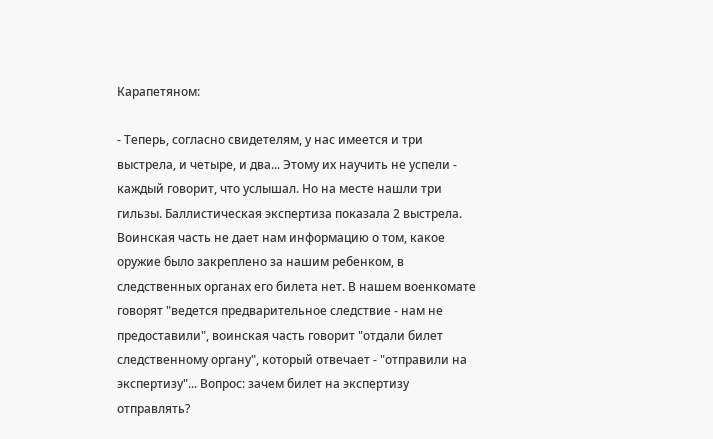Карапетяном:

- Теперь, согласно свидетелям, у нас имеется и три выстрела, и четыре, и два... Этому их научить не успели - каждый говорит, что услышал. Но на месте нашли три гильзы. Баллистическая экспертиза показала 2 выстрела. Воинская часть не дает нам информацию о том, какое оружие было закреплено за нашим ребенком, в следственных органах его билета нет. В нашем военкомате говорят "ведется предварительное следствие - нам не предоставили", воинская часть говорит "отдали билет следственному органу", который отвечает - "отправили на экспертизу"... Вопрос: зачем билет на экспертизу отправлять?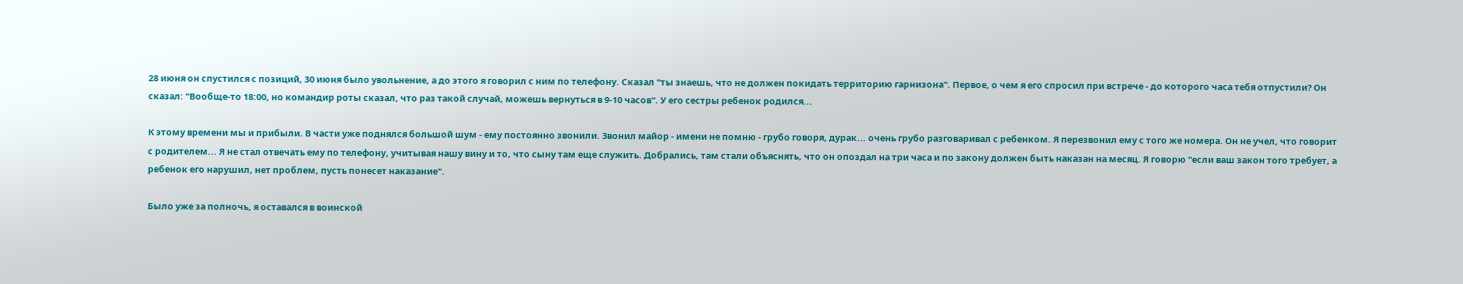28 июня он спустился с позиций, 30 июня было увольнение, а до этого я говорил с ним по телефону. Сказал "ты знаешь, что не должен покидать территорию гарнизона". Первое, о чем я его спросил при встрече - до которого часа тебя отпустили? Он сказал: "Вообще-то 18:00, но командир роты сказал, что раз такой случай, можешь вернуться в 9-10 часов". У его сестры ребенок родился...

К этому времени мы и прибыли. В части уже поднялся большой шум - ему постоянно звонили. Звонил майор - имени не помню - грубо говоря, дурак... очень грубо разговаривал с ребенком. Я перезвонил ему с того же номера. Он не учел, что говорит с родителем... Я не стал отвечать ему по телефону, учитывая нашу вину и то, что сыну там еще служить. Добрались, там стали объяснять, что он опоздал на три часа и по закону должен быть наказан на месяц. Я говорю "если ваш закон того требует, а ребенок его нарушил, нет проблем, пусть понесет наказание".

Было уже за полночь, я оставался в воинской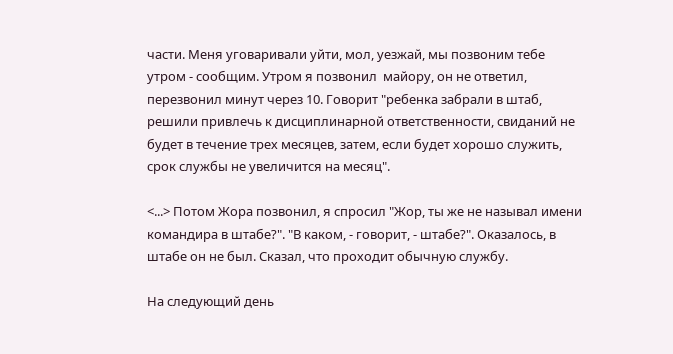части. Меня уговаривали уйти, мол, уезжай, мы позвоним тебе утром - сообщим. Утром я позвонил  майору, он не ответил, перезвонил минут через 10. Говорит "ребенка забрали в штаб, решили привлечь к дисциплинарной ответственности, свиданий не будет в течение трех месяцев, затем, если будет хорошо служить, срок службы не увеличится на месяц".

<...> Потом Жора позвонил, я спросил "Жор, ты же не называл имени командира в штабе?". "В каком, - говорит, - штабе?". Оказалось, в штабе он не был. Сказал, что проходит обычную службу.

На следующий день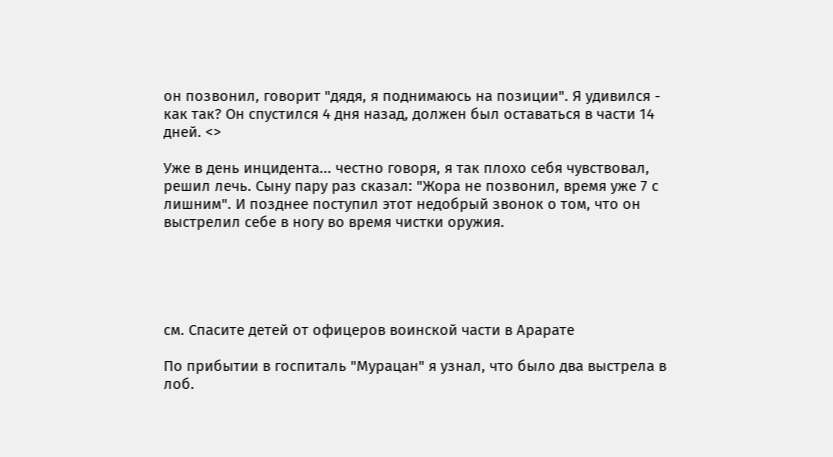он позвонил, говорит "дядя, я поднимаюсь на позиции". Я удивился - как так? Он спустился 4 дня назад, должен был оставаться в части 14 дней. <>

Уже в день инцидента... честно говоря, я так плохо себя чувствовал, решил лечь. Сыну пару раз сказал: "Жора не позвонил, время уже 7 с лишним". И позднее поступил этот недобрый звонок о том, что он выстрелил себе в ногу во время чистки оружия.





см. Спасите детей от офицеров воинской части в Арарате

По прибытии в госпиталь "Мурацан" я узнал, что было два выстрела в лоб.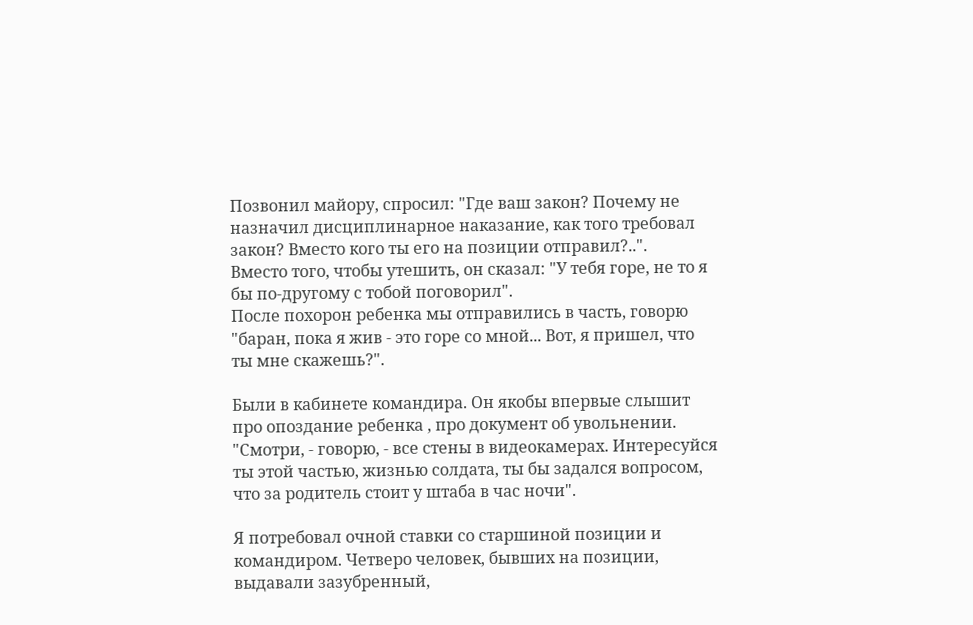Позвонил майору, спросил: "Где ваш закон? Почему не назначил дисциплинарное наказание, как того требовал закон? Вместо кого ты его на позиции отправил?..".
Вместо того, чтобы утешить, он сказал: "У тебя горе, не то я бы по-другому с тобой поговорил".
После похорон ребенка мы отправились в часть, говорю "баран, пока я жив - это горе со мной... Вот, я пришел, что ты мне скажешь?".

Были в кабинете командира. Он якобы впервые слышит про опоздание ребенка , про документ об увольнении. "Смотри, - говорю, - все стены в видеокамерах. Интересуйся ты этой частью, жизнью солдата, ты бы задался вопросом, что за родитель стоит у штаба в час ночи".

Я потребовал очной ставки со старшиной позиции и командиром. Четверо человек, бывших на позиции, выдавали зазубренный,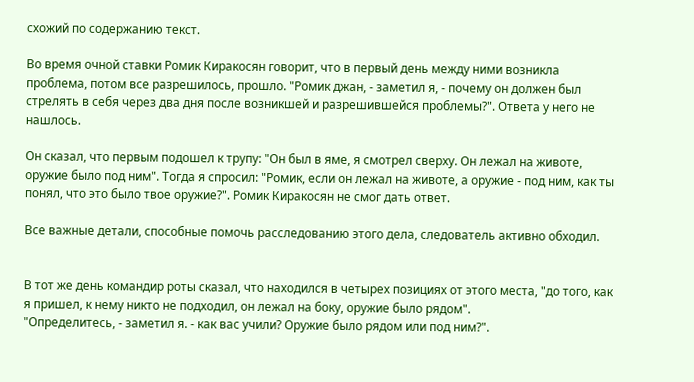схожий по содержанию текст.

Во время очной ставки Ромик Киракосян говорит, что в первый день между ними возникла проблема, потом все разрешилось, прошло. "Ромик джан, - заметил я, - почему он должен был стрелять в себя через два дня после возникшей и разрешившейся проблемы?". Ответа у него не нашлось.

Он сказал, что первым подошел к трупу: "Он был в яме, я смотрел сверху. Он лежал на животе, оружие было под ним". Тогда я спросил: "Ромик, если он лежал на животе, а оружие - под ним, как ты понял, что это было твое оружие?". Ромик Киракосян не смог дать ответ.

Все важные детали, способные помочь расследованию этого дела, следователь активно обходил.


В тот же день командир роты сказал, что находился в четырех позициях от этого места, "до того, как я пришел, к нему никто не подходил, он лежал на боку, оружие было рядом".
"Определитесь, - заметил я. - как вас учили? Оружие было рядом или под ним?".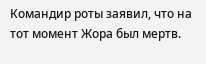Командир роты заявил, что на тот момент Жора был мертв.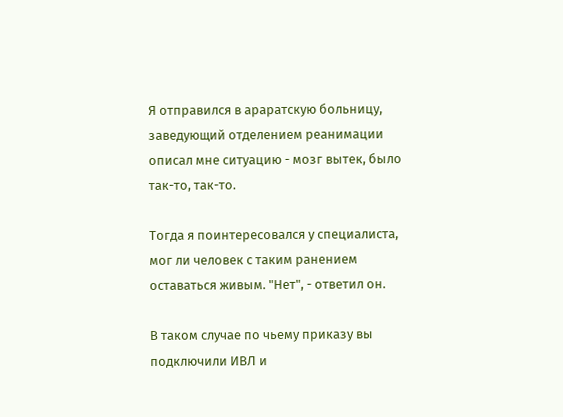Я отправился в араратскую больницу, заведующий отделением реанимации описал мне ситуацию - мозг вытек, было так-то, так-то.

Тогда я поинтересовался у специалиста, мог ли человек с таким ранением оставаться живым. "Нет", - ответил он.

В таком случае по чьему приказу вы подключили ИВЛ и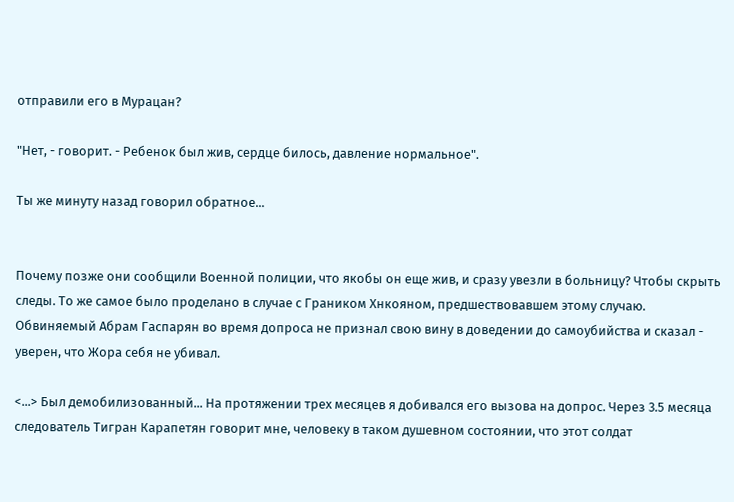отправили его в Мурацан?

"Нет, - говорит. - Ребенок был жив, сердце билось, давление нормальное".

Ты же минуту назад говорил обратное...


Почему позже они сообщили Военной полиции, что якобы он еще жив, и сразу увезли в больницу? Чтобы скрыть следы. То же самое было проделано в случае с Граником Хнкояном, предшествовавшем этому случаю.
Обвиняемый Абрам Гаспарян во время допроса не признал свою вину в доведении до самоубийства и сказал - уверен, что Жора себя не убивал.

<...> Был демобилизованный... На протяжении трех месяцев я добивался его вызова на допрос. Через 3.5 месяца следователь Тигран Карапетян говорит мне, человеку в таком душевном состоянии, что этот солдат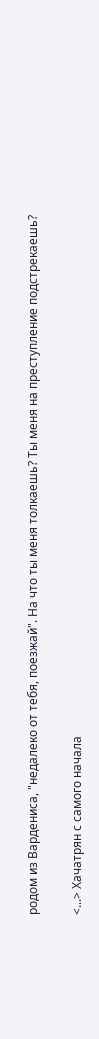родом из Вардениса, "недалеко от тебя, поезжай". На что ты меня толкаешь? Ты меня на преступление подстрекаешь?

<...> Хачатрян с самого начала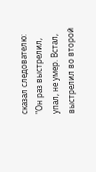сказал следователю: "Он раз выстрелил, упал, не умер. Встал, выстрелил во второй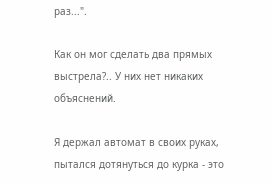раз...".

Как он мог сделать два прямых выстрела?.. У них нет никаких объяснений.

Я держал автомат в своих руках, пытался дотянуться до курка - это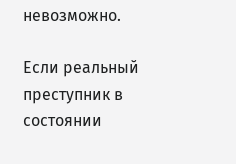невозможно.

Если реальный преступник в состоянии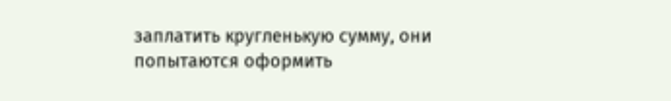заплатить кругленькую сумму, они попытаются оформить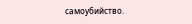самоубийство.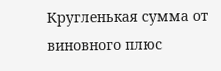Кругленькая сумма от виновного плюс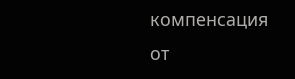компенсация от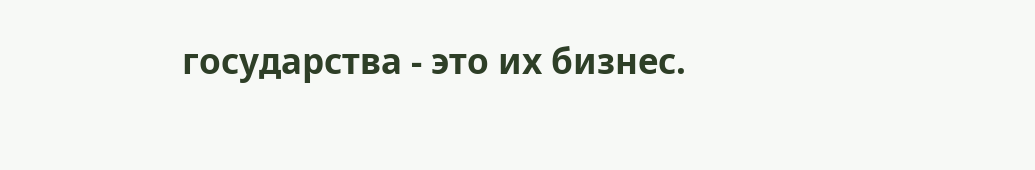государства - это их бизнес.